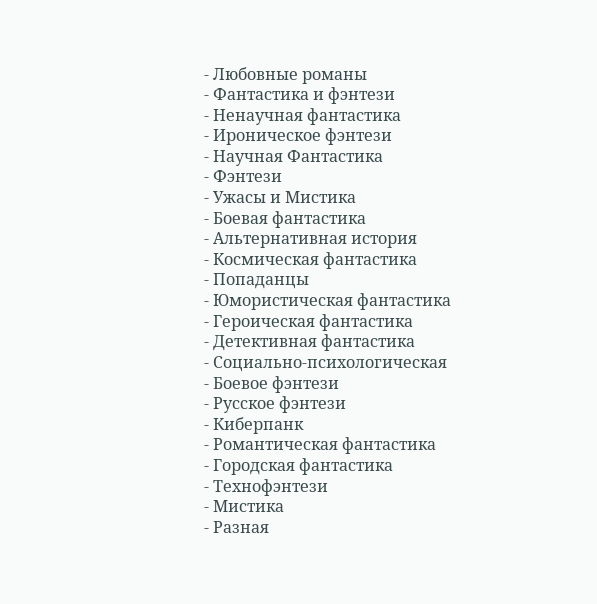- Любовные романы
- Фантастика и фэнтези
- Ненаучная фантастика
- Ироническое фэнтези
- Научная Фантастика
- Фэнтези
- Ужасы и Мистика
- Боевая фантастика
- Альтернативная история
- Космическая фантастика
- Попаданцы
- Юмористическая фантастика
- Героическая фантастика
- Детективная фантастика
- Социально-психологическая
- Боевое фэнтези
- Русское фэнтези
- Киберпанк
- Романтическая фантастика
- Городская фантастика
- Технофэнтези
- Мистика
- Разная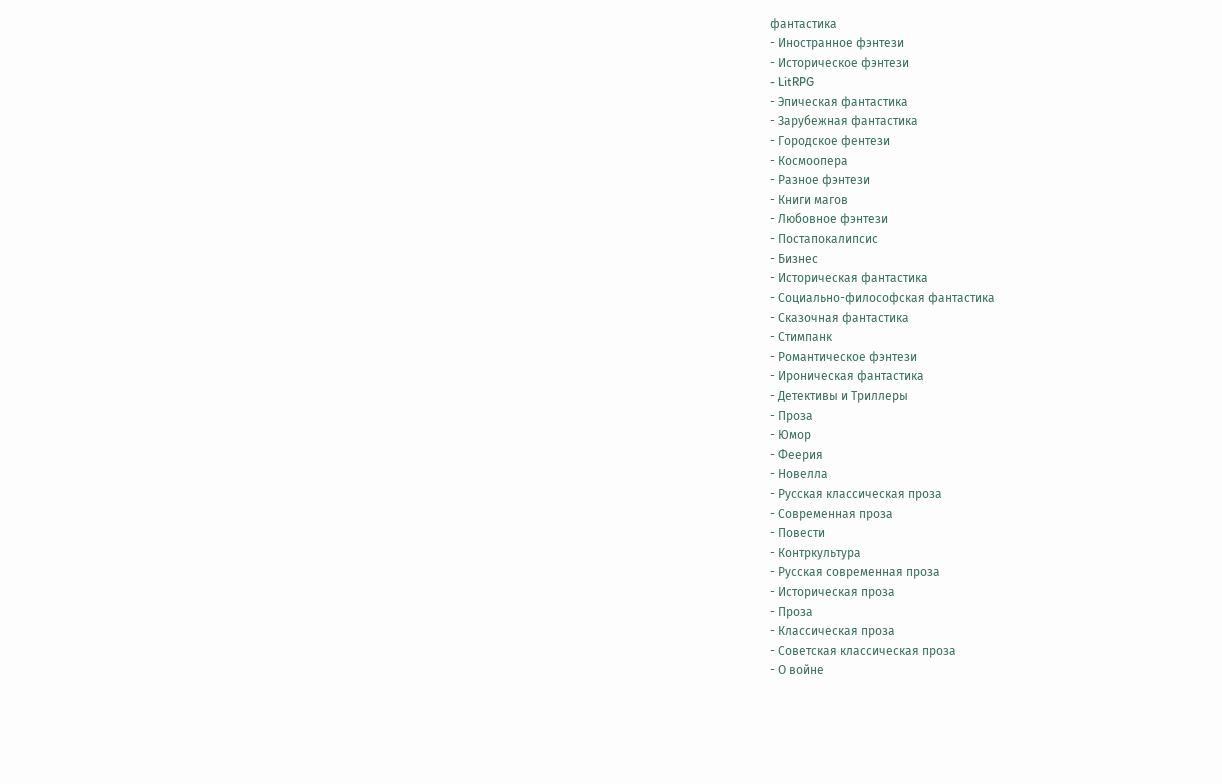фантастика
- Иностранное фэнтези
- Историческое фэнтези
- LitRPG
- Эпическая фантастика
- Зарубежная фантастика
- Городское фентези
- Космоопера
- Разное фэнтези
- Книги магов
- Любовное фэнтези
- Постапокалипсис
- Бизнес
- Историческая фантастика
- Социально-философская фантастика
- Сказочная фантастика
- Стимпанк
- Романтическое фэнтези
- Ироническая фантастика
- Детективы и Триллеры
- Проза
- Юмор
- Феерия
- Новелла
- Русская классическая проза
- Современная проза
- Повести
- Контркультура
- Русская современная проза
- Историческая проза
- Проза
- Классическая проза
- Советская классическая проза
- О войне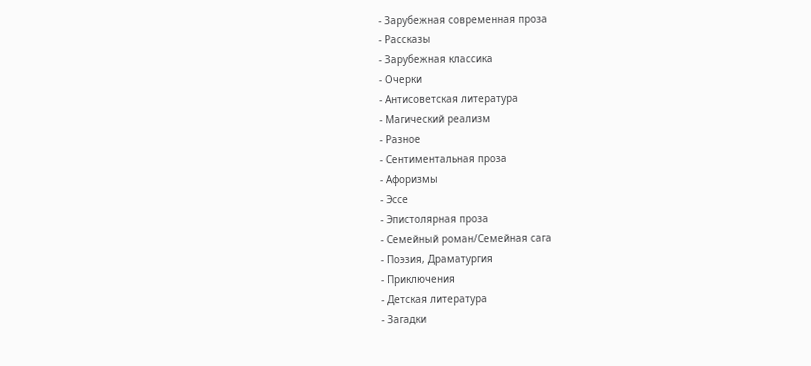- Зарубежная современная проза
- Рассказы
- Зарубежная классика
- Очерки
- Антисоветская литература
- Магический реализм
- Разное
- Сентиментальная проза
- Афоризмы
- Эссе
- Эпистолярная проза
- Семейный роман/Семейная сага
- Поэзия, Драматургия
- Приключения
- Детская литература
- Загадки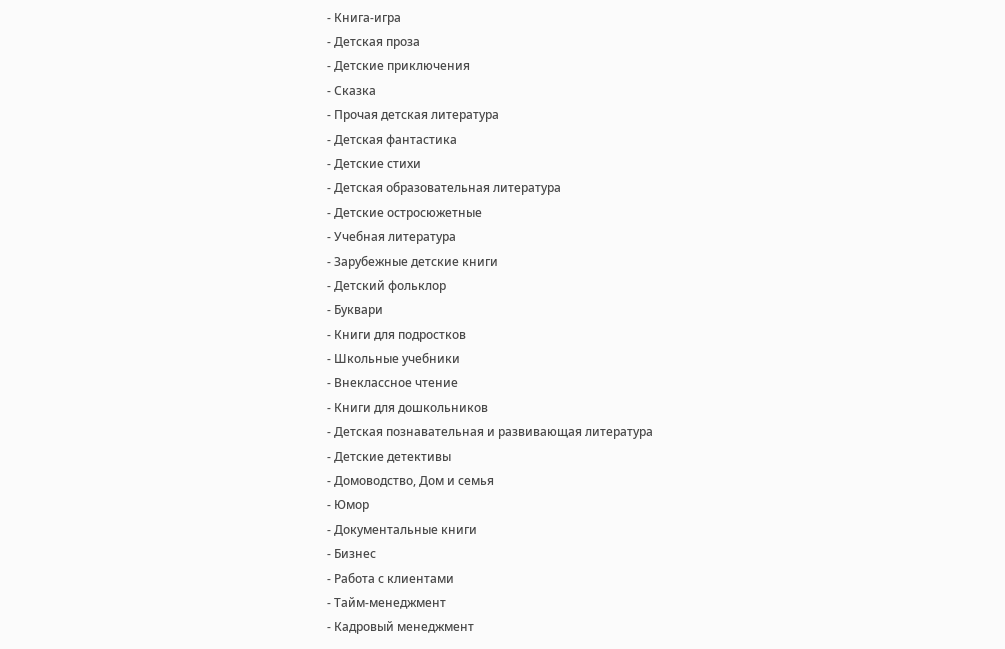- Книга-игра
- Детская проза
- Детские приключения
- Сказка
- Прочая детская литература
- Детская фантастика
- Детские стихи
- Детская образовательная литература
- Детские остросюжетные
- Учебная литература
- Зарубежные детские книги
- Детский фольклор
- Буквари
- Книги для подростков
- Школьные учебники
- Внеклассное чтение
- Книги для дошкольников
- Детская познавательная и развивающая литература
- Детские детективы
- Домоводство, Дом и семья
- Юмор
- Документальные книги
- Бизнес
- Работа с клиентами
- Тайм-менеджмент
- Кадровый менеджмент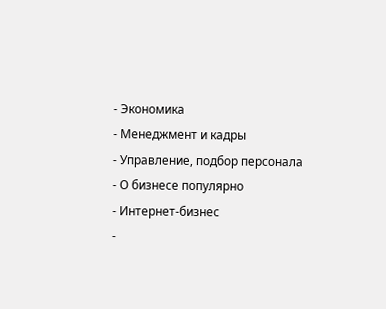- Экономика
- Менеджмент и кадры
- Управление, подбор персонала
- О бизнесе популярно
- Интернет-бизнес
-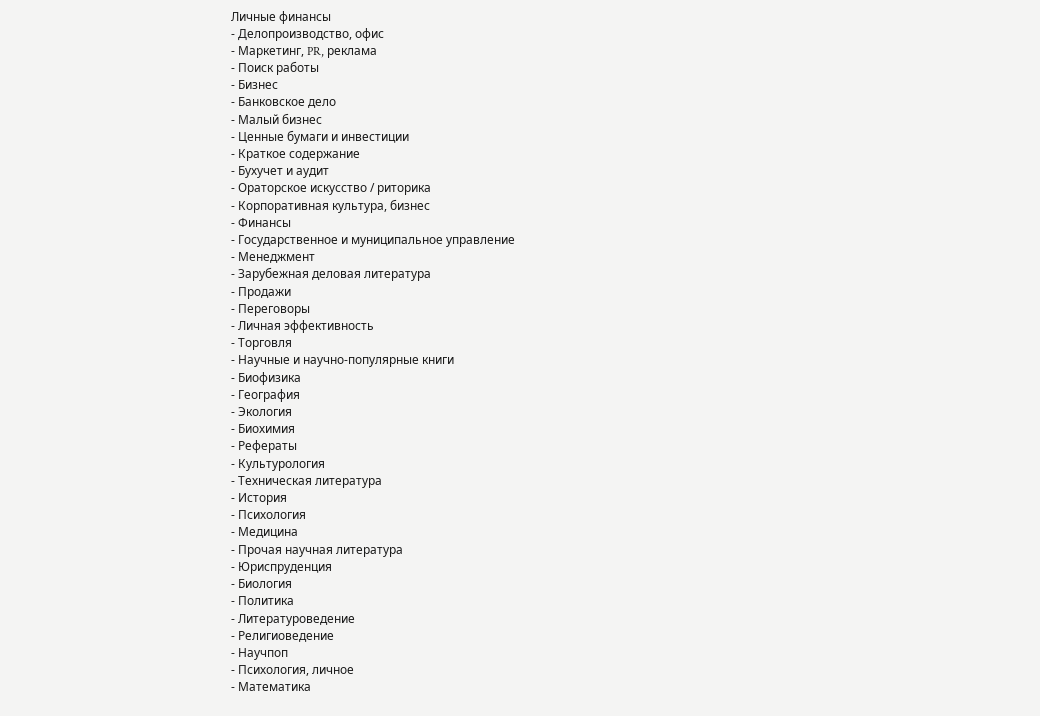Личные финансы
- Делопроизводство, офис
- Маркетинг, PR, реклама
- Поиск работы
- Бизнес
- Банковское дело
- Малый бизнес
- Ценные бумаги и инвестиции
- Краткое содержание
- Бухучет и аудит
- Ораторское искусство / риторика
- Корпоративная культура, бизнес
- Финансы
- Государственное и муниципальное управление
- Менеджмент
- Зарубежная деловая литература
- Продажи
- Переговоры
- Личная эффективность
- Торговля
- Научные и научно-популярные книги
- Биофизика
- География
- Экология
- Биохимия
- Рефераты
- Культурология
- Техническая литература
- История
- Психология
- Медицина
- Прочая научная литература
- Юриспруденция
- Биология
- Политика
- Литературоведение
- Религиоведение
- Научпоп
- Психология, личное
- Математика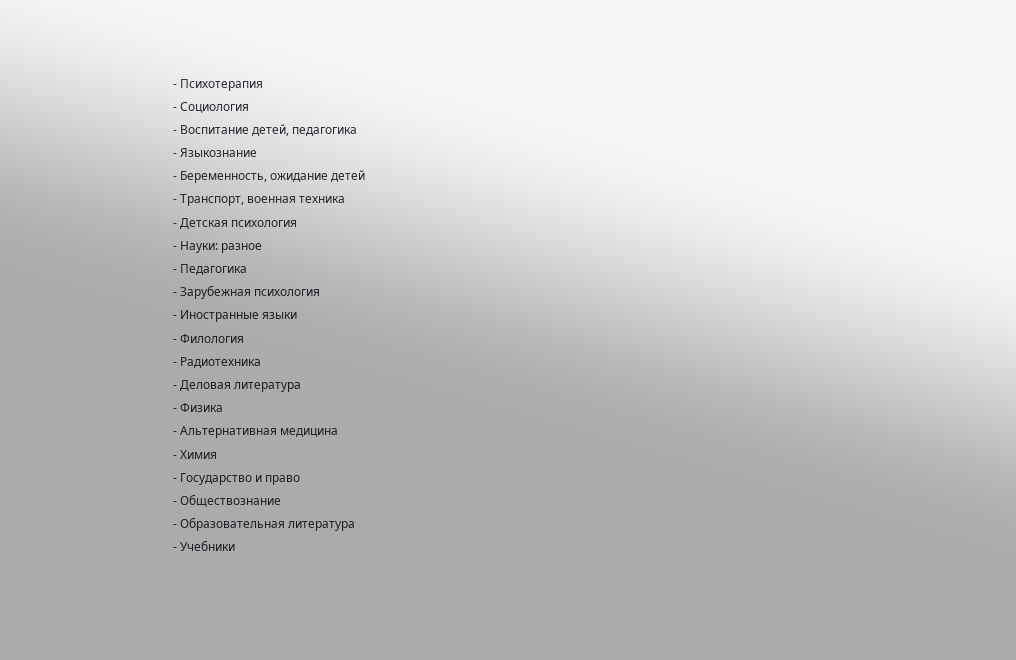- Психотерапия
- Социология
- Воспитание детей, педагогика
- Языкознание
- Беременность, ожидание детей
- Транспорт, военная техника
- Детская психология
- Науки: разное
- Педагогика
- Зарубежная психология
- Иностранные языки
- Филология
- Радиотехника
- Деловая литература
- Физика
- Альтернативная медицина
- Химия
- Государство и право
- Обществознание
- Образовательная литература
- Учебники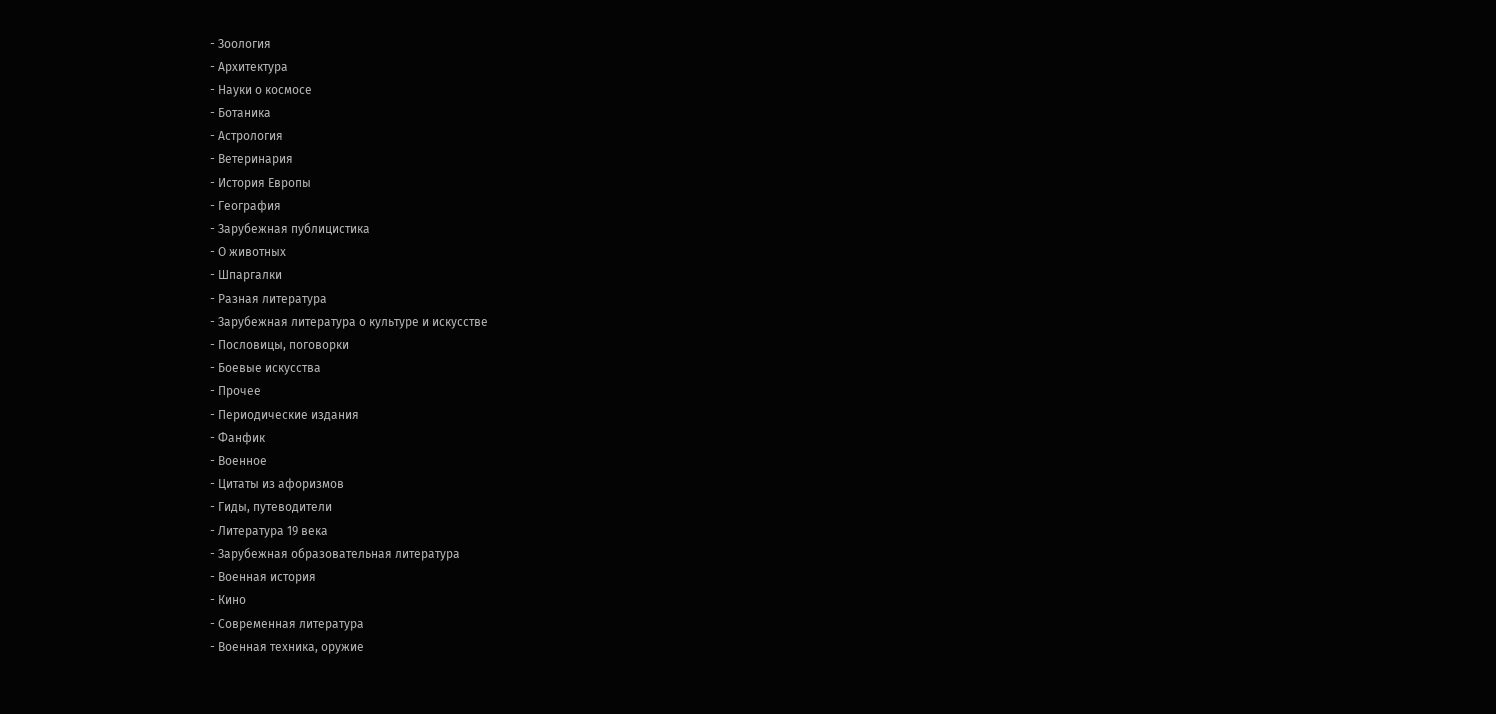- Зоология
- Архитектура
- Науки о космосе
- Ботаника
- Астрология
- Ветеринария
- История Европы
- География
- Зарубежная публицистика
- О животных
- Шпаргалки
- Разная литература
- Зарубежная литература о культуре и искусстве
- Пословицы, поговорки
- Боевые искусства
- Прочее
- Периодические издания
- Фанфик
- Военное
- Цитаты из афоризмов
- Гиды, путеводители
- Литература 19 века
- Зарубежная образовательная литература
- Военная история
- Кино
- Современная литература
- Военная техника, оружие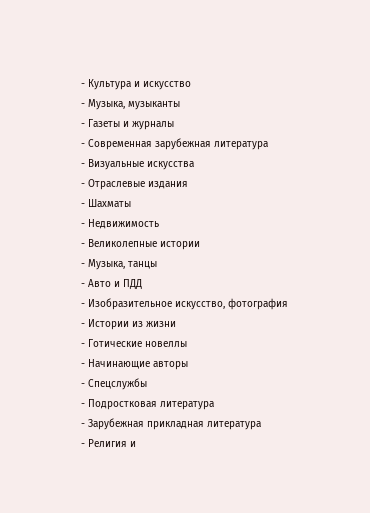- Культура и искусство
- Музыка, музыканты
- Газеты и журналы
- Современная зарубежная литература
- Визуальные искусства
- Отраслевые издания
- Шахматы
- Недвижимость
- Великолепные истории
- Музыка, танцы
- Авто и ПДД
- Изобразительное искусство, фотография
- Истории из жизни
- Готические новеллы
- Начинающие авторы
- Спецслужбы
- Подростковая литература
- Зарубежная прикладная литература
- Религия и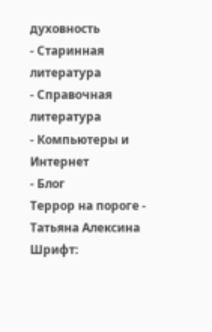духовность
- Старинная литература
- Справочная литература
- Компьютеры и Интернет
- Блог
Террор на пороге - Татьяна Алексина
Шрифт: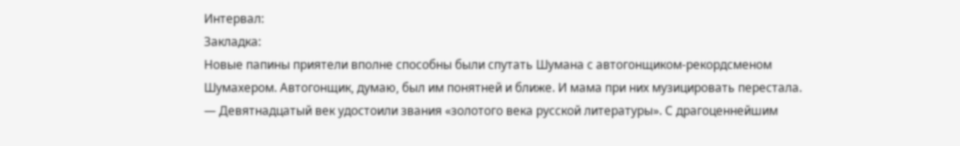Интервал:
Закладка:
Новые папины приятели вполне способны были спутать Шумана с автогонщиком-рекордсменом Шумахером. Автогонщик, думаю, был им понятней и ближе. И мама при них музицировать перестала.
— Девятнадцатый век удостоили звания «золотого века русской литературы». С драгоценнейшим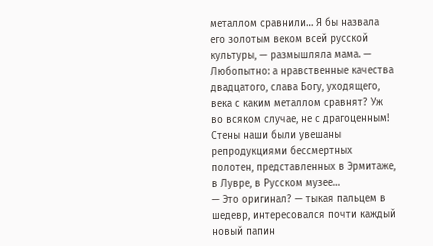металлом сравнили… Я бы назвала его золотым веком всей русской культуры, — размышляла мама. — Любопытно: а нравственные качества двадцатого, слава Богу, уходящего, века с каким металлом сравнят? Уж во всяком случае, не с драгоценным!
Стены наши были увешаны репродукциями бессмертных полотен, представленных в Эрмитаже, в Лувре, в Русском музее…
— Это оригинал? — тыкая пальцем в шедевр, интересовался почти каждый новый папин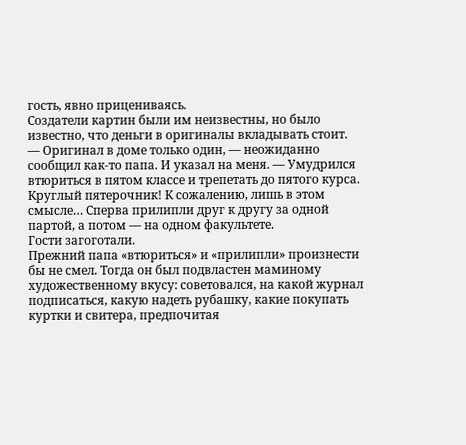гость, явно прицениваясь.
Создатели картин были им неизвестны, но было известно, что деньги в оригиналы вкладывать стоит.
— Оригинал в доме только один, — неожиданно сообщил как-то папа. И указал на меня. — Умудрился втюриться в пятом классе и трепетать до пятого курса. Круглый пятерочник! К сожалению, лишь в этом смысле… Сперва прилипли друг к другу за одной партой, а потом — на одном факультете.
Гости загоготали.
Прежний папа «втюриться» и «прилипли» произнести бы не смел. Тогда он был подвластен маминому художественному вкусу: советовался, на какой журнал подписаться, какую надеть рубашку, какие покупать куртки и свитера, предпочитая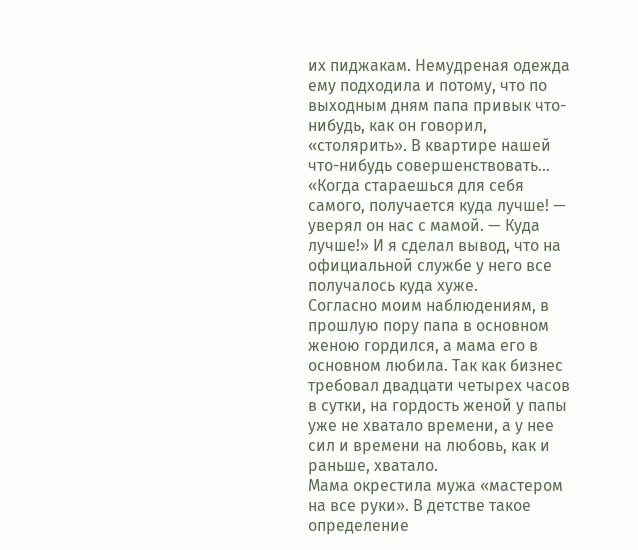их пиджакам. Немудреная одежда ему подходила и потому, что по выходным дням папа привык что-нибудь, как он говорил, «столярить». В квартире нашей что-нибудь совершенствовать… «Когда стараешься для себя самого, получается куда лучше! — уверял он нас с мамой. — Куда лучше!» И я сделал вывод, что на официальной службе у него все получалось куда хуже.
Согласно моим наблюдениям, в прошлую пору папа в основном женою гордился, а мама его в основном любила. Так как бизнес требовал двадцати четырех часов в сутки, на гордость женой у папы уже не хватало времени, а у нее сил и времени на любовь, как и раньше, хватало.
Мама окрестила мужа «мастером на все руки». В детстве такое определение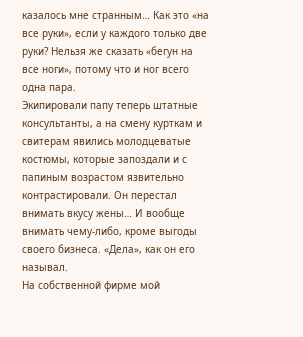казалось мне странным… Как это «на все руки», если у каждого только две руки? Нельзя же сказать «бегун на все ноги», потому что и ног всего одна пара.
Экипировали папу теперь штатные консультанты, а на смену курткам и свитерам явились молодцеватые костюмы, которые запоздали и с папиным возрастом язвительно контрастировали. Он перестал внимать вкусу жены… И вообще внимать чему-либо, кроме выгоды своего бизнеса. «Дела», как он его называл.
На собственной фирме мой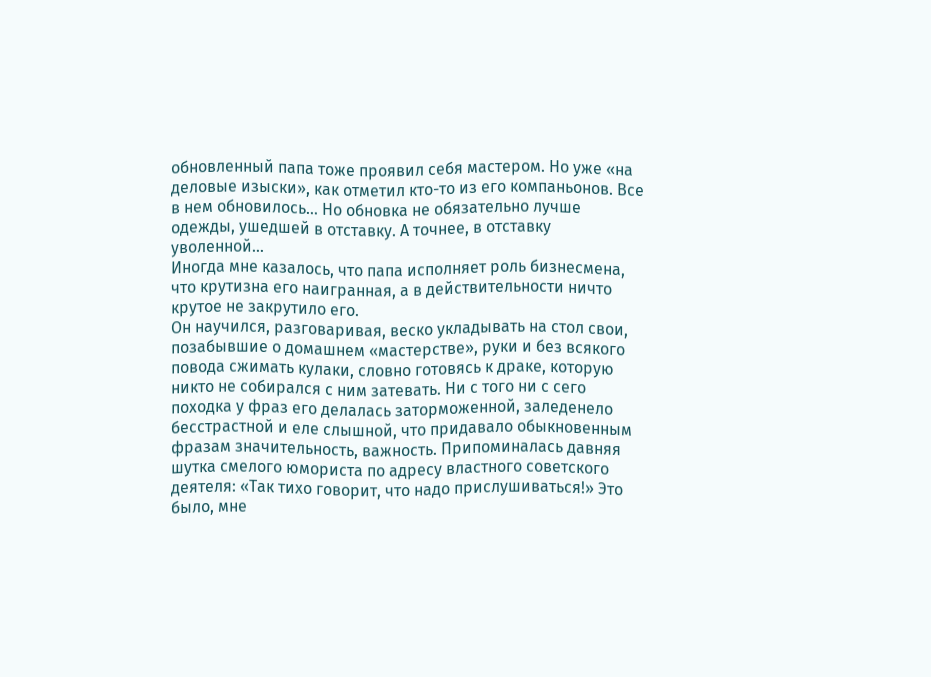обновленный папа тоже проявил себя мастером. Но уже «на деловые изыски», как отметил кто-то из его компаньонов. Все в нем обновилось… Но обновка не обязательно лучше одежды, ушедшей в отставку. А точнее, в отставку уволенной…
Иногда мне казалось, что папа исполняет роль бизнесмена, что крутизна его наигранная, а в действительности ничто крутое не закрутило его.
Он научился, разговаривая, веско укладывать на стол свои, позабывшие о домашнем «мастерстве», руки и без всякого повода сжимать кулаки, словно готовясь к драке, которую никто не собирался с ним затевать. Ни с того ни с сего походка у фраз его делалась заторможенной, заледенело бесстрастной и еле слышной, что придавало обыкновенным фразам значительность, важность. Припоминалась давняя шутка смелого юмориста по адресу властного советского деятеля: «Так тихо говорит, что надо прислушиваться!» Это было, мне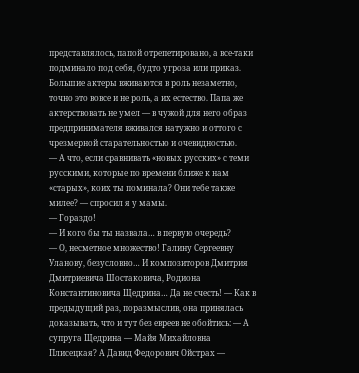представлялось, папой отрепетировано, а все-таки подминало под себя, будто угроза или приказ.
Большие актеры вживаются в роль незаметно, точно это вовсе и не роль, а их естество. Папа же актерствовать не умел — в чужой для него образ предпринимателя вживался натужно и оттого с чрезмерной старательностью и очевидностью.
— А что, если сравнивать «новых русских» с теми русскими, которые по времени ближе к нам «старых», коих ты поминала? Они тебе также милее? — спросил я у мамы.
— Гораздо!
— И кого бы ты назвала… в первую очередь?
— О, несметное множество! Галину Сергеевну Уланову, безусловно… И композиторов Дмитрия Дмитриевича Шостаковича, Родиона Константиновича Щедрина… Да не счесть! — Как в предыдущий раз, поразмыслив, она принялась доказывать, что и тут без евреев не обойтись: — А супруга Щедрина — Майя Михайловна Плисецкая? А Давид Федорович Ойстрах —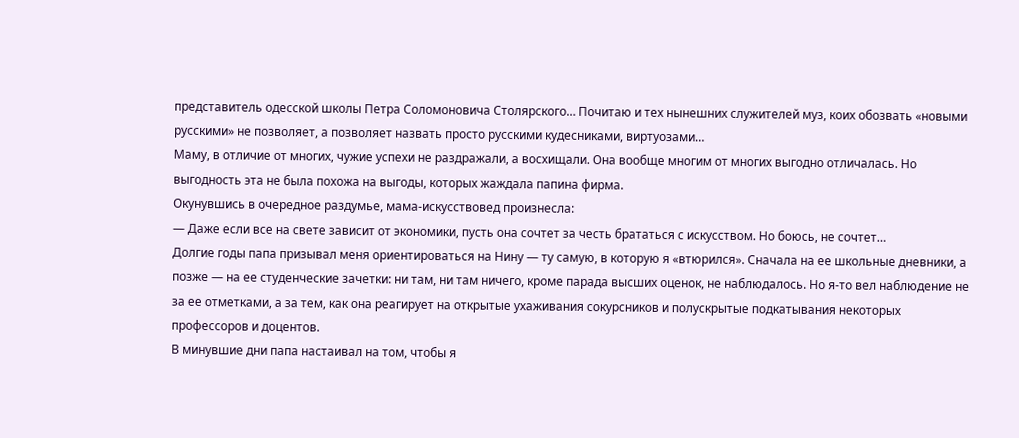представитель одесской школы Петра Соломоновича Столярского… Почитаю и тех нынешних служителей муз, коих обозвать «новыми русскими» не позволяет, а позволяет назвать просто русскими кудесниками, виртуозами…
Маму, в отличие от многих, чужие успехи не раздражали, а восхищали. Она вообще многим от многих выгодно отличалась. Но выгодность эта не была похожа на выгоды, которых жаждала папина фирма.
Окунувшись в очередное раздумье, мама-искусствовед произнесла:
— Даже если все на свете зависит от экономики, пусть она сочтет за честь брататься с искусством. Но боюсь, не сочтет…
Долгие годы папа призывал меня ориентироваться на Нину — ту самую, в которую я «втюрился». Сначала на ее школьные дневники, а позже — на ее студенческие зачетки: ни там, ни там ничего, кроме парада высших оценок, не наблюдалось. Но я-то вел наблюдение не за ее отметками, а за тем, как она реагирует на открытые ухаживания сокурсников и полускрытые подкатывания некоторых профессоров и доцентов.
В минувшие дни папа настаивал на том, чтобы я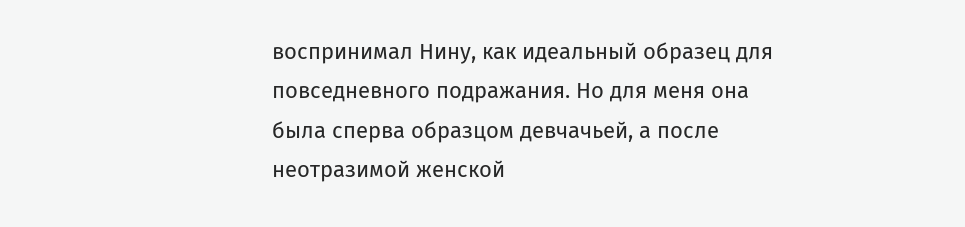воспринимал Нину, как идеальный образец для повседневного подражания. Но для меня она была сперва образцом девчачьей, а после неотразимой женской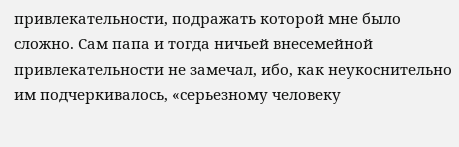привлекательности, подражать которой мне было сложно. Сам папа и тогда ничьей внесемейной привлекательности не замечал, ибо, как неукоснительно им подчеркивалось, «серьезному человеку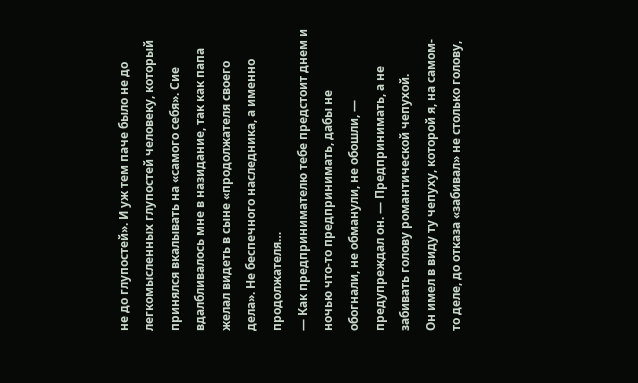не до глупостей». И уж тем паче было не до легкомысленных глупостей человеку, который принялся вкалывать на «самого себя». Сие вдалбливалось мне в назидание, так как папа желал видеть в сыне «продолжателя своего дела». Не беспечного наследника, а именно продолжателя…
— Как предпринимателю тебе предстоит днем и ночью что-то предпринимать, дабы не обогнали, не обманули, не обошли, — предупреждал он. — Предпринимать, а не забивать голову романтической чепухой.
Он имел в виду ту чепуху, которой я, на самом-то деле, до отказа «забивал» не столько голову,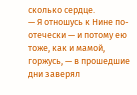сколько сердце.
— Я отношусь к Нине по-отечески — и потому ею тоже, как и мамой, горжусь, — в прошедшие дни заверял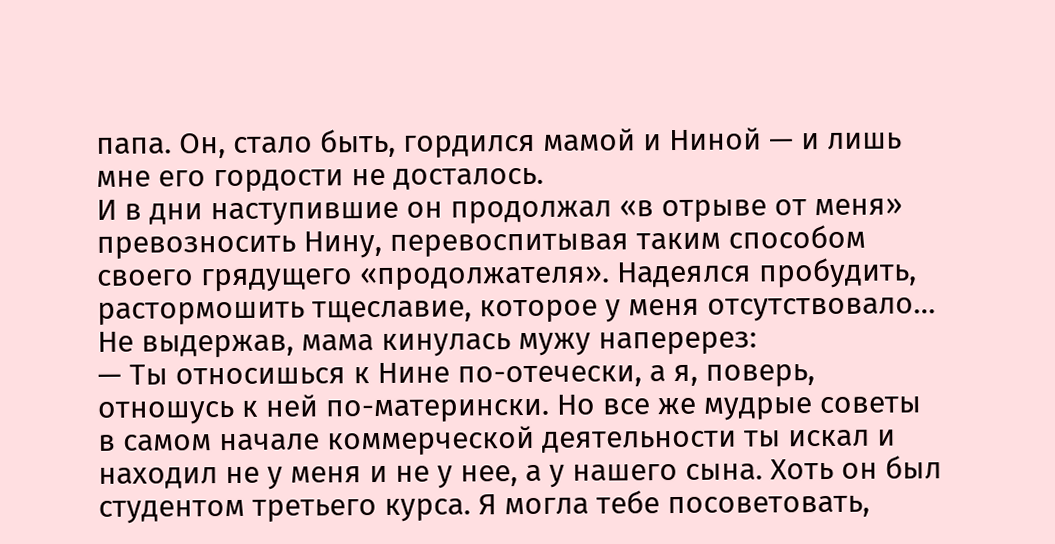папа. Он, стало быть, гордился мамой и Ниной — и лишь мне его гордости не досталось.
И в дни наступившие он продолжал «в отрыве от меня» превозносить Нину, перевоспитывая таким способом своего грядущего «продолжателя». Надеялся пробудить, растормошить тщеславие, которое у меня отсутствовало…
Не выдержав, мама кинулась мужу наперерез:
— Ты относишься к Нине по-отечески, а я, поверь, отношусь к ней по-матерински. Но все же мудрые советы в самом начале коммерческой деятельности ты искал и находил не у меня и не у нее, а у нашего сына. Хоть он был студентом третьего курса. Я могла тебе посоветовать,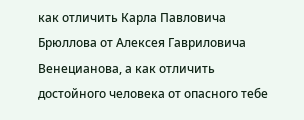как отличить Карла Павловича Брюллова от Алексея Гавриловича Венецианова, а как отличить достойного человека от опасного тебе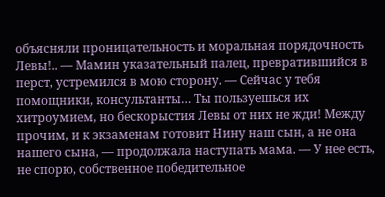объясняли проницательность и моральная порядочность Левы!.. — Мамин указательный палец, превратившийся в перст, устремился в мою сторону. — Сейчас у тебя помощники, консультанты… Ты пользуешься их хитроумием, но бескорыстия Левы от них не жди! Между прочим, и к экзаменам готовит Нину наш сын, а не она нашего сына, — продолжала наступать мама. — У нее есть, не спорю, собственное победительное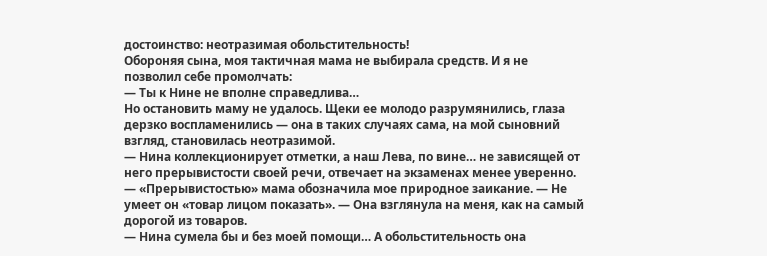достоинство: неотразимая обольстительность!
Обороняя сына, моя тактичная мама не выбирала средств. И я не позволил себе промолчать:
— Ты к Нине не вполне справедлива…
Но остановить маму не удалось. Щеки ее молодо разрумянились, глаза дерзко воспламенились — она в таких случаях сама, на мой сыновний взгляд, становилась неотразимой.
— Нина коллекционирует отметки, а наш Лева, по вине… не зависящей от него прерывистости своей речи, отвечает на экзаменах менее уверенно. — «Прерывистостью» мама обозначила мое природное заикание. — Не умеет он «товар лицом показать». — Она взглянула на меня, как на самый дорогой из товаров.
— Нина сумела бы и без моей помощи… А обольстительность она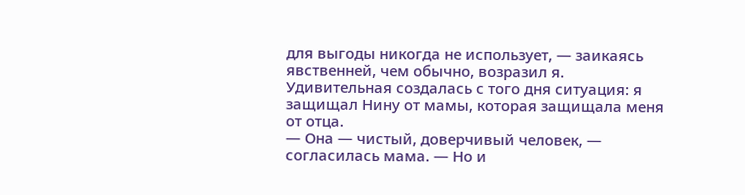для выгоды никогда не использует, — заикаясь явственней, чем обычно, возразил я.
Удивительная создалась с того дня ситуация: я защищал Нину от мамы, которая защищала меня от отца.
— Она — чистый, доверчивый человек, — согласилась мама. — Но и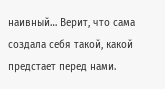наивный… Верит, что сама создала себя такой, какой предстает перед нами.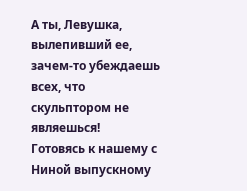А ты, Левушка, вылепивший ее, зачем-то убеждаешь всех, что скульптором не являешься!
Готовясь к нашему с Ниной выпускному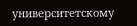университетскому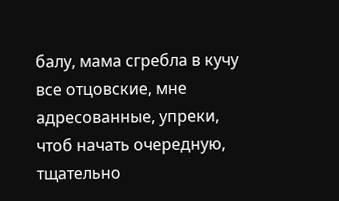балу, мама сгребла в кучу все отцовские, мне адресованные, упреки, чтоб начать очередную, тщательно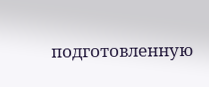подготовленную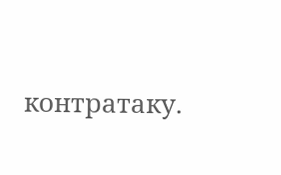контратаку.